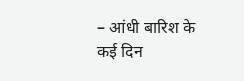– आंधी बारिश के कई दिन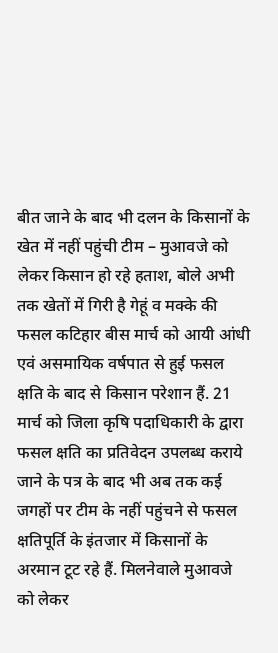बीत जाने के बाद भी दलन के किसानों के खेत में नहीं पहुंची टीम – मुआवजे को लेकर किसान हो रहे हताश, बोले अभी तक खेतों में गिरी है गेहूं व मक्के की फसल कटिहार बीस मार्च को आयी आंधी एवं असमायिक वर्षपात से हुई फसल क्षति के बाद से किसान परेशान हैं. 21 मार्च को जिला कृषि पदाधिकारी के द्वारा फसल क्षति का प्रतिवेदन उपलब्ध कराये जाने के पत्र के बाद भी अब तक कई जगहों पर टीम के नहीं पहुंचने से फसल क्षतिपूर्ति के इंतजार में किसानों के अरमान टूट रहे हैं. मिलनेवाले मुआवजे को लेकर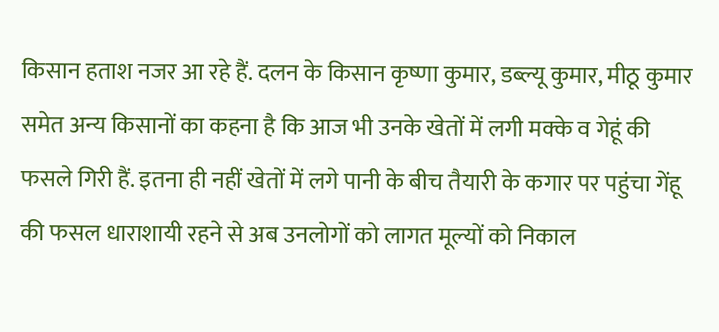किसान हताश नजर आ रहे हैं. दलन के किसान कृष्णा कुमार, डब्ल्यू कुमार, मीठू कुमार समेत अन्य किसानों का कहना है कि आज भी उनके खेतों में लगी मक्के व गेहूं की फसले गिरी हैं. इतना ही नहीं खेतों में लगे पानी के बीच तैयारी के कगार पर पहुंचा गेंहू की फसल धाराशायी रहने से अब उनलोगों को लागत मूल्यों को निकाल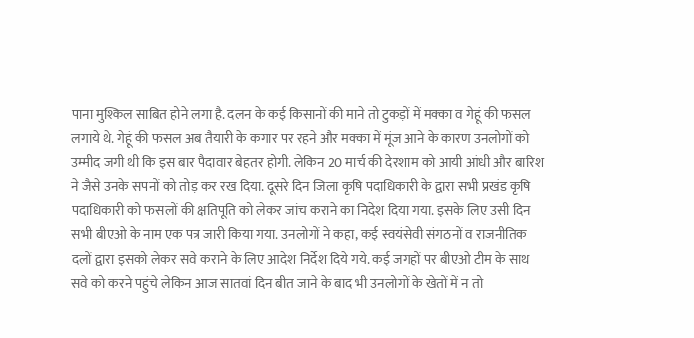पाना मुश्किल साबित होने लगा है. दलन के कई किसानों की माने तो टुकड़ों में मक्का व गेहूं की फसल लगाये थे. गेहूं की फसल अब तैयारी के कगार पर रहने और मक्का में मूंज आने के कारण उनलोगों को उम्मीद जगी थी कि इस बार पैदावार बेहतर होगी. लेकिन 20 मार्च की देरशाम को आयी आंधी और बारिश ने जैसे उनके सपनों को तोड़ कर रख दिया. दूसरे दिन जिला कृषि पदाधिकारी के द्वारा सभी प्रखंड कृषि पदाधिकारी को फसलों की क्षतिपूति को लेकर जांच कराने का निदेश दिया गया. इसके लिए उसी दिन सभी बीएओ के नाम एक पत्र जारी किया गया. उनलोगों ने कहा, कई स्वयंसेवी संगठनों व राजनीतिक दलों द्वारा इसको लेकर सवे कराने के लिए आदेश निर्देश दिये गये. कई जगहों पर बीएओ टीम के साथ सवे को करने पहुंचे लेकिन आज सातवां दिन बीत जाने के बाद भी उनलोगों के खेतों में न तो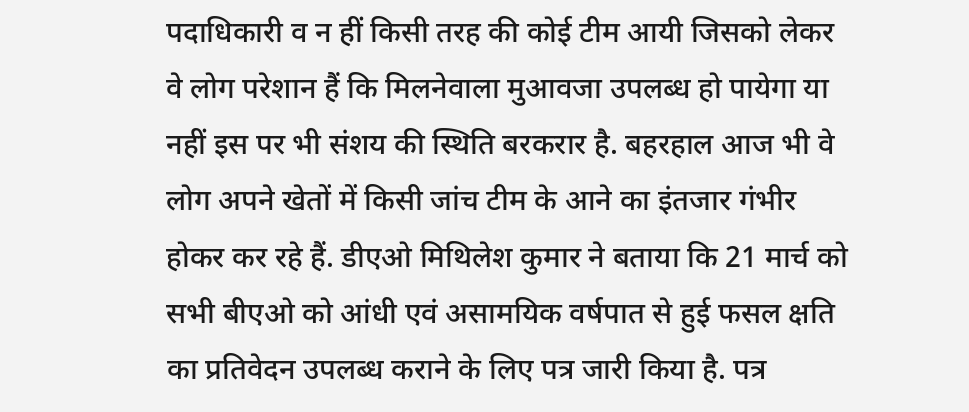पदाधिकारी व न हीं किसी तरह की कोई टीम आयी जिसको लेकर वे लोग परेशान हैं कि मिलनेवाला मुआवजा उपलब्ध हो पायेगा या नहीं इस पर भी संशय की स्थिति बरकरार है. बहरहाल आज भी वे लोग अपने खेतों में किसी जांच टीम के आने का इंतजार गंभीर होकर कर रहे हैं. डीएओ मिथिलेश कुमार ने बताया कि 21 मार्च को सभी बीएओ को आंधी एवं असामयिक वर्षपात से हुई फसल क्षति का प्रतिवेदन उपलब्ध कराने के लिए पत्र जारी किया है. पत्र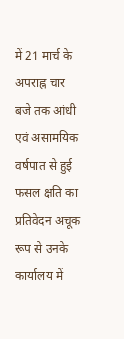में 21 मार्च के अपराह्न चार बजे तक आंधी एवं असामयिक वर्षपात से हुई फसल क्षति का प्रतिवेदन अचूक रूप से उनके कार्यालय में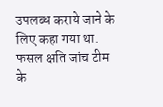उपलब्ध कराये जाने के लिए कहा गया था.
फसल क्षति जांच टीम के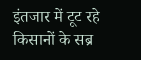इंतजार में टूट रहे किसानों के सब्र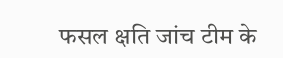फसल क्षति जांच टीम के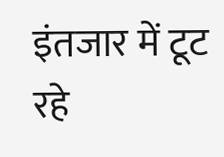इंतजार में टूट रहे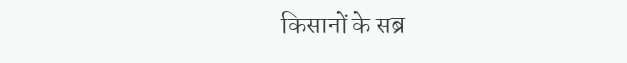किसानों के सब्र